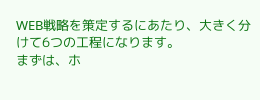WEB戦略を策定するにあたり、大きく分けて6つの工程になります。
まずは、ホ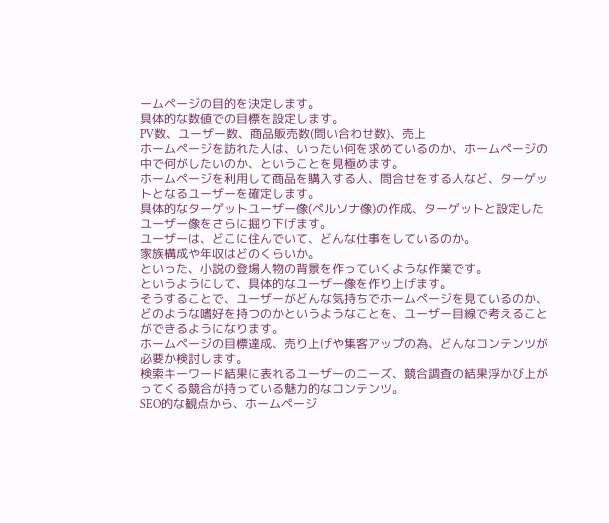ームページの目的を決定します。
具体的な数値での目標を設定します。
PV数、ユーザー数、商品販売数(問い合わせ数)、売上
ホームページを訪れた人は、いったい何を求めているのか、ホームページの中で何がしたいのか、ということを見極めます。
ホームページを利用して商品を購入する人、問合せをする人など、ターゲットとなるユーザーを確定します。
具体的なターゲットユーザー像(ペルソナ像)の作成、ターゲットと設定したユーザー像をさらに掘り下げます。
ユーザーは、どこに住んでいて、どんな仕事をしているのか。
家族構成や年収はどのくらいか。
といった、小説の登場人物の背景を作っていくような作業です。
というようにして、具体的なユーザー像を作り上げます。
そうすることで、ユーザーがどんな気持ちでホームページを見ているのか、どのような嗜好を持つのかというようなことを、ユーザー目線で考えることができるようになります。
ホームページの目標達成、売り上げや集客アップの為、どんなコンテンツが必要か検討します。
検索キーワード結果に表れるユーザーのニーズ、競合調査の結果浮かび上がってくる競合が持っている魅力的なコンテンツ。
SEO的な観点から、ホームページ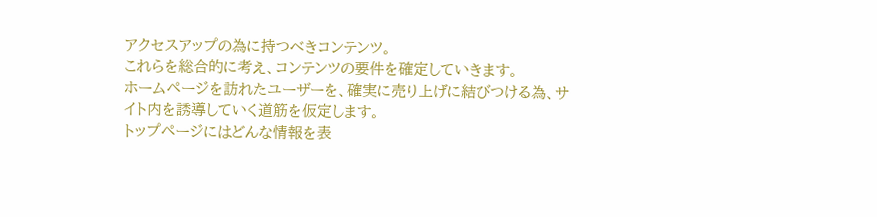アクセスアップの為に持つべきコンテンツ。
これらを総合的に考え、コンテンツの要件を確定していきます。
ホームページを訪れたユーザーを、確実に売り上げに結びつける為、サイト内を誘導していく道筋を仮定します。
トップページにはどんな情報を表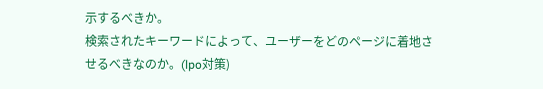示するべきか。
検索されたキーワードによって、ユーザーをどのページに着地させるべきなのか。(lpo対策)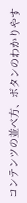コンテンツの並べ方、ボタンのわかりやす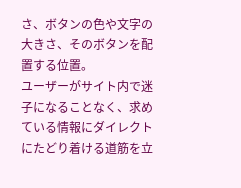さ、ボタンの色や文字の大きさ、そのボタンを配置する位置。
ユーザーがサイト内で迷子になることなく、求めている情報にダイレクトにたどり着ける道筋を立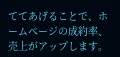ててあげることで、ホームページの成約率、売上がアップします。